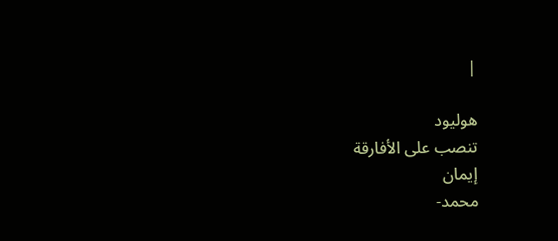|

هوليود
تنصب على الأفارقة
إيمان
محمد-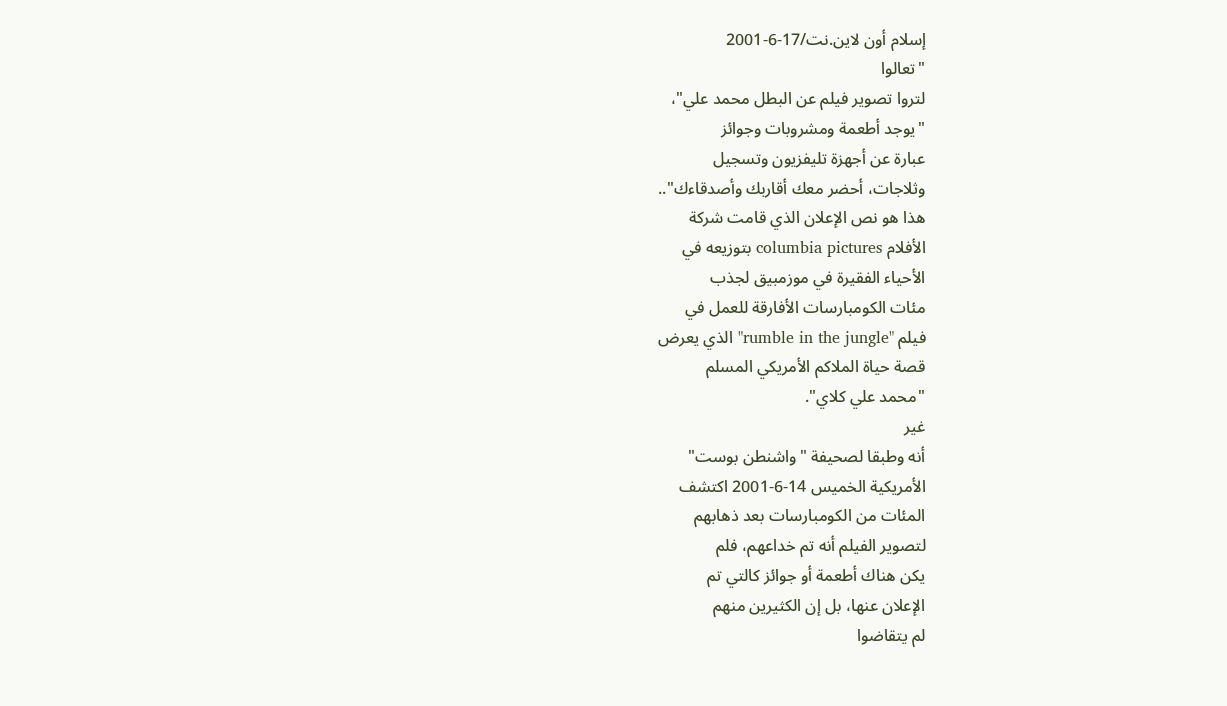إسلام أون لاين.نت/17-6-2001
"تعالوا
لتروا تصوير فيلم عن البطل محمد علي"،
"يوجد أطعمة ومشروبات وجوائز
عبارة عن أجهزة تليفزيون وتسجيل
وثلاجات، أحضر معك أقاربك وأصدقاءك"..
هذا هو نص الإعلان الذي قامت شركة
الأفلام columbia pictures بتوزيعه في
الأحياء الفقيرة في موزمبيق لجذب
مئات الكومبارسات الأفارقة للعمل في
فيلم "rumble in the jungle" الذي يعرض
قصة حياة الملاكم الأمريكي المسلم
"محمد علي كلاي".
غير
أنه وطبقا لصحيفة "واشنطن بوست"
الأمريكية الخميس 14-6-2001 اكتشف
المئات من الكومبارسات بعد ذهابهم
لتصوير الفيلم أنه تم خداعهم، فلم
يكن هناك أطعمة أو جوائز كالتي تم
الإعلان عنها، بل إن الكثيرين منهم
لم يتقاضوا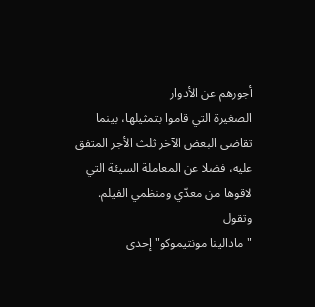أجورهم عن الأدوار
الصغيرة التي قاموا بتمثيلها، بينما
تقاضى البعض الآخر ثلث الأجر المتفق
عليه، فضلا عن المعاملة السيئة التي
لاقوها من معدّي ومنظمي الفيلم.
وتقول
"مادالينا مونتيموكو" إحدى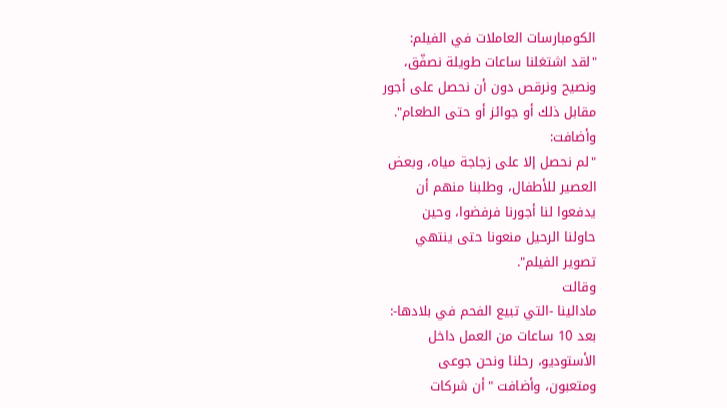الكومبارسات العاملات في الفيلم:
"لقد اشتغلنا ساعات طويلة نصفّق،
ونصيح ونرقص دون أن نحصل على أجور
مقابل ذلك أو جوائز أو حتى الطعام".
وأضافت:
"لم نحصل إلا على زجاجة مياه، وبعض
العصير للأطفال، وطلبنا منهم أن
يدفعوا لنا أجورنا فرفضوا، وحين
حاولنا الرحيل منعونا حتى ينتهي
تصوير الفيلم".
وقالت
مادالينا -التي تبيع الفحم في بلادها-:
بعد 10 ساعات من العمل داخل
الأستوديو، رحلنا ونحن جوعى
ومتعبون، وأضافت "أن شركات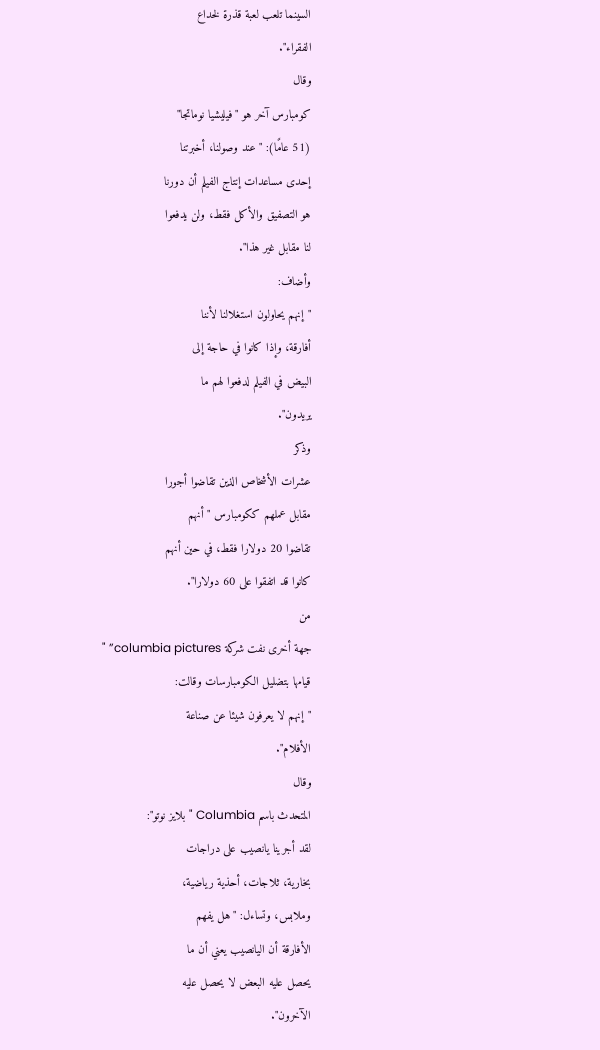السينما تلعب لعبة قذرة لخداع
الفقراء".
وقال
كومبارس آخر هو "فيليشيا نوماتجا"
(51 عامًا): "عند وصولنا، أخبرتنا
إحدى مساعدات إنتاج الفيلم أن دورنا
هو التصفيق والأكل فقط، ولن يدفعوا
لنا مقابل غير هذا".
وأضاف:
"إنهم يحاولون استغلالنا لأننا
أفارقة، وإذا كانوا في حاجة إلى
البيض في الفيلم لدفعوا لهم ما
يريدون".
وذكر
عشرات الأشخاص الذين تقاضوا أجورا
مقابل عملهم ككومبارس "أنهم
تقاضوا 20 دولارا فقط، في حين أنهم
كانوا قد اتفقوا على 60 دولارا".
من
جهة أخرى نفت شركة columbia pictures” "
قيامها بتضليل الكومبارسات وقالت:
"إنهم لا يعرفون شيئا عن صناعة
الأفلام".
وقال
المتحدث باسم Columbia " بلايز نوتو":
لقد أجرينا يانصيب على دراجات
بخارية، ثلاجات، أحذية رياضية،
وملابس، وتساءل: "هل يفهم
الأفارقة أن اليانصيب يعني أن ما
يحصل عليه البعض لا يحصل عليه
الآخرون".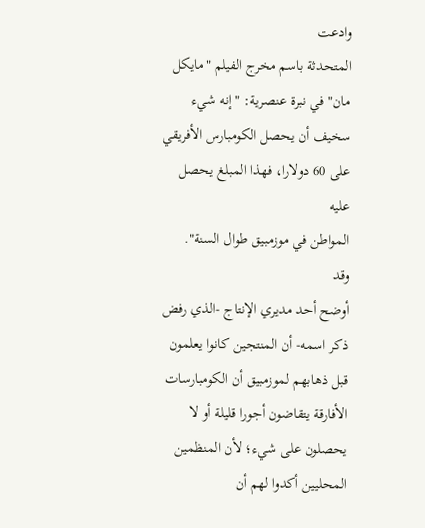وادعت
المتحدثة باسم مخرج الفيلم "مايكل
مان" في نبرة عنصرية: "إنه شيء
سخيف أن يحصل الكومبارس الأفريقي
على 60 دولارا، فهذا المبلغ يحصل عليه
المواطن في موزمبيق طوال السنة".
وقد
أوضح أحد مديري الإنتاج -الذي رفض
ذكر اسمه- أن المنتجين كانوا يعلمون
قبل ذهابهم لموزمبيق أن الكومبارسات
الأفارقة يتقاضون أجورا قليلة أو لا
يحصلون على شيء؛ لأن المنظمين
المحليين أكدوا لهم أن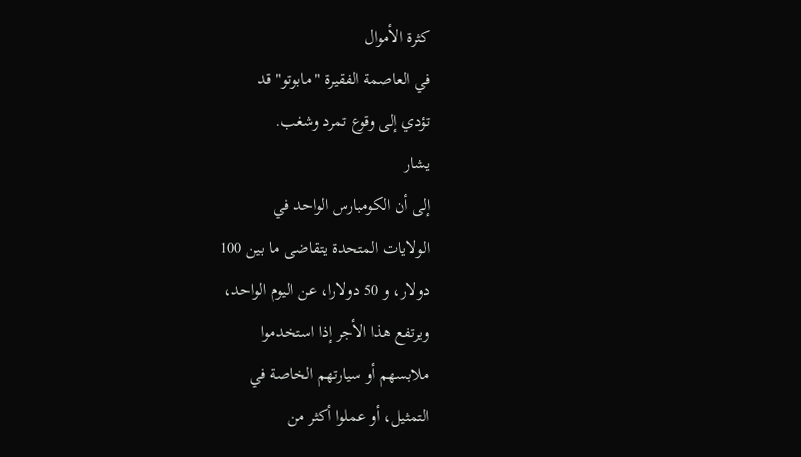كثرة الأموال
في العاصمة الفقيرة "مابوتو" قد
تؤدي إلى وقوع تمرد وشغب.
يشار
إلى أن الكومبارس الواحد في
الولايات المتحدة يتقاضى ما بين 100
دولار، و 50 دولارا، عن اليوم الواحد،
ويرتفع هذا الأجر إذا استخدموا
ملابسهم أو سيارتهم الخاصة في
التمثيل، أو عملوا أكثر من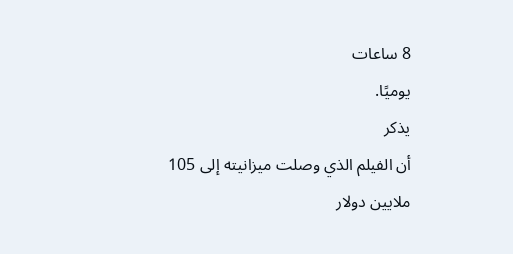8 ساعات
يوميًا.
يذكر
أن الفيلم الذي وصلت ميزانيته إلى 105
ملايين دولار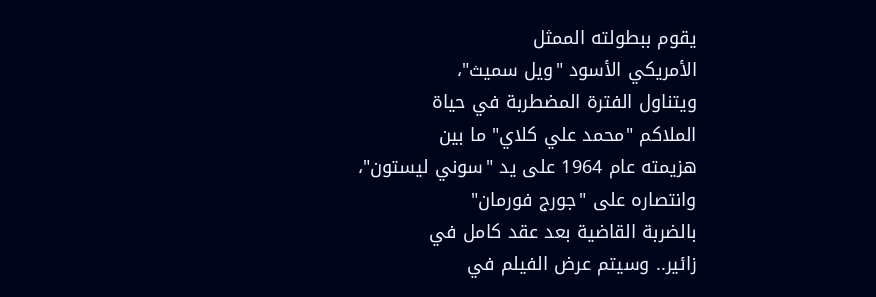يقوم ببطولته الممثل
الأمريكي الأسود "ويل سميث"،
ويتناول الفترة المضطربة في حياة
الملاكم "محمد علي كلاي" ما بين
هزيمته عام 1964 على يد "سوني ليستون"،
وانتصاره على "جورج فورمان"
بالضربة القاضية بعد عقد كامل في
زائير.. وسيتم عرض الفيلم في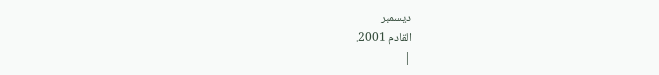ديسمبر
القادم 2001.
|